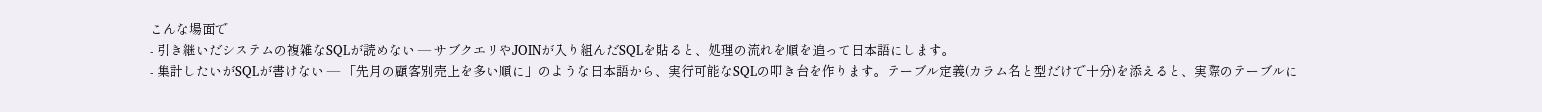こんな場面で
- 引き継いだシステムの複雑なSQLが読めない — サブクエリやJOINが入り組んだSQLを貼ると、処理の流れを順を追って日本語にします。
- 集計したいがSQLが書けない — 「先月の顧客別売上を多い順に」のような日本語から、実行可能なSQLの叩き台を作ります。テーブル定義(カラム名と型だけで十分)を添えると、実際のテーブルに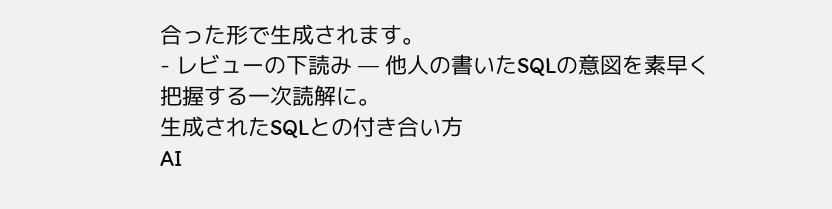合った形で生成されます。
- レビューの下読み — 他人の書いたSQLの意図を素早く把握する一次読解に。
生成されたSQLとの付き合い方
AI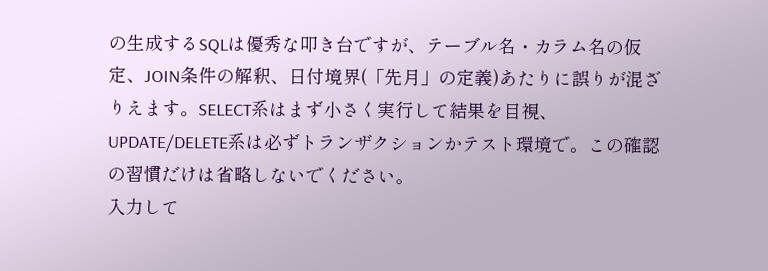の生成するSQLは優秀な叩き台ですが、テーブル名・カラム名の仮定、JOIN条件の解釈、日付境界(「先月」の定義)あたりに誤りが混ざりえます。SELECT系はまず小さく実行して結果を目視、UPDATE/DELETE系は必ずトランザクションかテスト環境で。この確認の習慣だけは省略しないでください。
入力して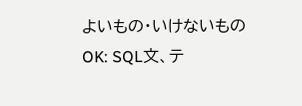よいもの・いけないもの
OK: SQL文、テ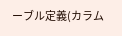ーブル定義(カラム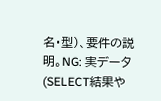名・型)、要件の説明。NG: 実データ(SELECT結果や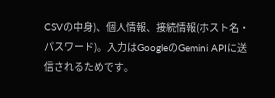CSVの中身)、個人情報、接続情報(ホスト名・パスワード)。入力はGoogleのGemini APIに送信されるためです。